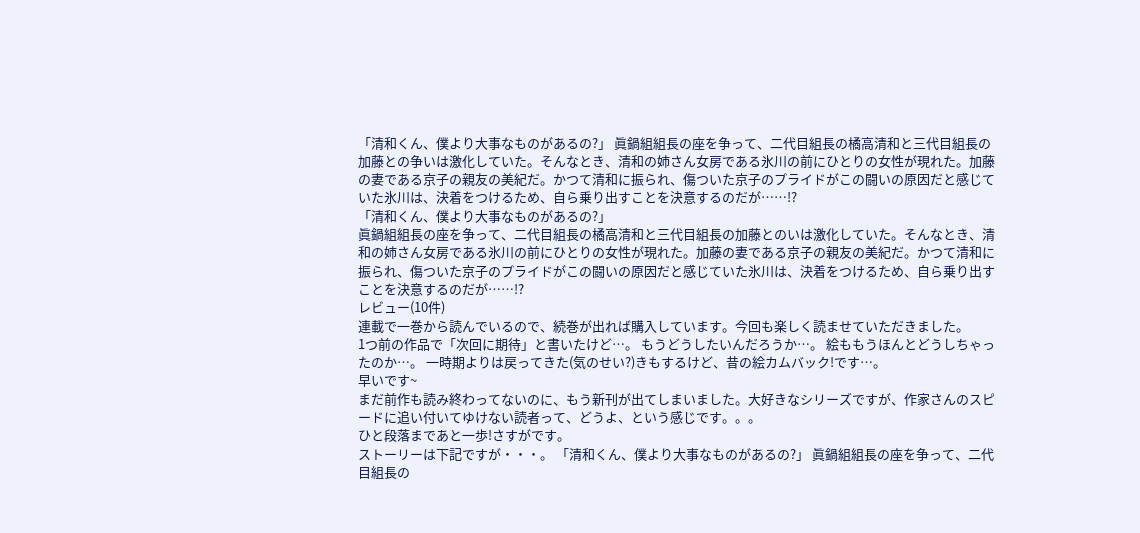「清和くん、僕より大事なものがあるの?」 眞鍋組組長の座を争って、二代目組長の橘高清和と三代目組長の加藤との争いは激化していた。そんなとき、清和の姉さん女房である氷川の前にひとりの女性が現れた。加藤の妻である京子の親友の美紀だ。かつて清和に振られ、傷ついた京子のプライドがこの闘いの原因だと感じていた氷川は、決着をつけるため、自ら乗り出すことを決意するのだが……!?
「清和くん、僕より大事なものがあるの?」
眞鍋組組長の座を争って、二代目組長の橘高清和と三代目組長の加藤とのいは激化していた。そんなとき、清和の姉さん女房である氷川の前にひとりの女性が現れた。加藤の妻である京子の親友の美紀だ。かつて清和に振られ、傷ついた京子のプライドがこの闘いの原因だと感じていた氷川は、決着をつけるため、自ら乗り出すことを決意するのだが……!?
レビュー(10件)
連載で一巻から読んでいるので、続巻が出れば購入しています。今回も楽しく読ませていただきました。
1つ前の作品で「次回に期待」と書いたけど…。 もうどうしたいんだろうか…。 絵ももうほんとどうしちゃったのか…。 一時期よりは戻ってきた(気のせい?)きもするけど、昔の絵カムバック!です…。
早いです~
まだ前作も読み終わってないのに、もう新刊が出てしまいました。大好きなシリーズですが、作家さんのスピードに追い付いてゆけない読者って、どうよ、という感じです。。。
ひと段落まであと一歩!さすがです。
ストーリーは下記ですが・・・。 「清和くん、僕より大事なものがあるの?」 眞鍋組組長の座を争って、二代目組長の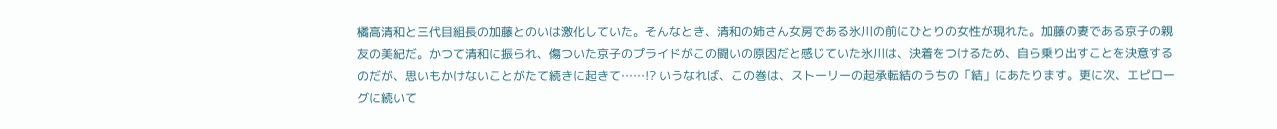橘高清和と三代目組長の加藤とのいは激化していた。そんなとき、清和の姉さん女房である氷川の前にひとりの女性が現れた。加藤の妻である京子の親友の美紀だ。かつて清和に振られ、傷ついた京子のプライドがこの闘いの原因だと感じていた氷川は、決着をつけるため、自ら乗り出すことを決意するのだが、思いもかけないことがたて続きに起きて……!? いうなれば、この巻は、ストーリーの起承転結のうちの「結」にあたります。更に次、エピローグに続いて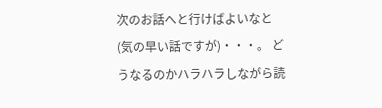次のお話へと行けばよいなと(気の早い話ですが)・・・。 どうなるのかハラハラしながら読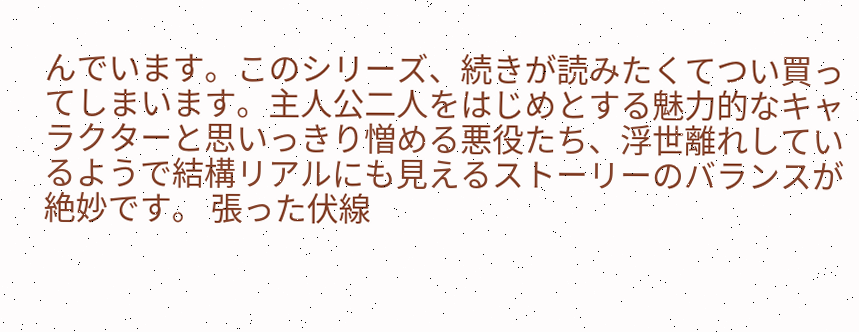んでいます。このシリーズ、続きが読みたくてつい買ってしまいます。主人公二人をはじめとする魅力的なキャラクターと思いっきり憎める悪役たち、浮世離れしているようで結構リアルにも見えるストーリーのバランスが絶妙です。 張った伏線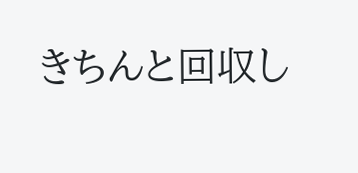きちんと回収し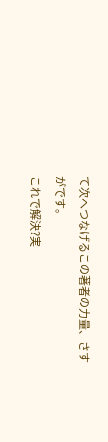て次へつなげるこの著者の力量、さすがです。
これで解決?実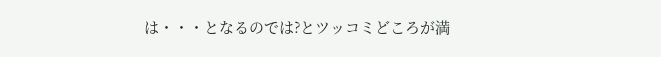は・・・となるのでは?とツッコミどころが満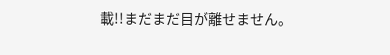載!!まだまだ目が離せません。